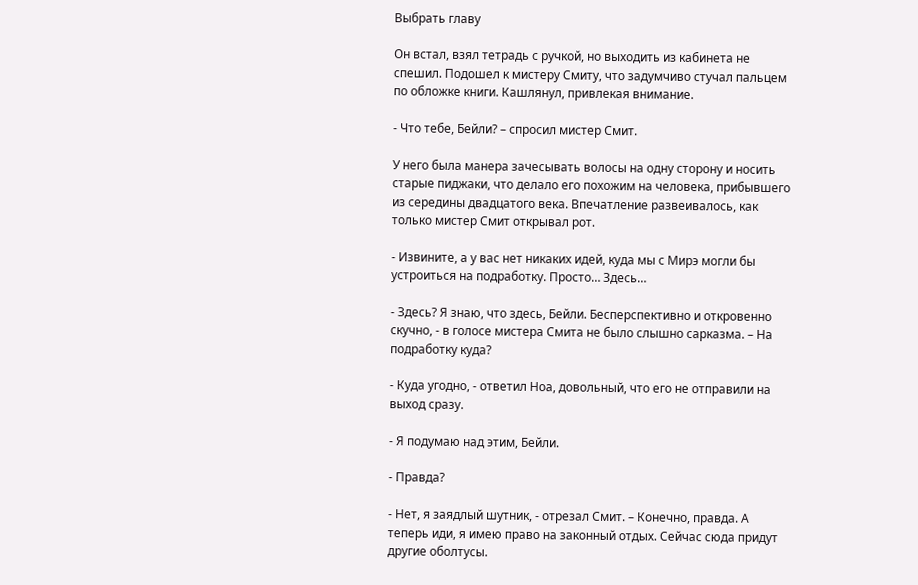Выбрать главу

Он встал, взял тетрадь с ручкой, но выходить из кабинета не спешил. Подошел к мистеру Смиту, что задумчиво стучал пальцем по обложке книги. Кашлянул, привлекая внимание.

- Что тебе, Бейли? – спросил мистер Смит.

У него была манера зачесывать волосы на одну сторону и носить старые пиджаки, что делало его похожим на человека, прибывшего из середины двадцатого века. Впечатление развеивалось, как только мистер Смит открывал рот.

- Извините, а у вас нет никаких идей, куда мы с Мирэ могли бы устроиться на подработку. Просто… Здесь…

- Здесь? Я знаю, что здесь, Бейли. Бесперспективно и откровенно скучно, - в голосе мистера Смита не было слышно сарказма. – На подработку куда?

- Куда угодно, - ответил Ноа, довольный, что его не отправили на выход сразу.

- Я подумаю над этим, Бейли.

- Правда?

- Нет, я заядлый шутник, - отрезал Смит. – Конечно, правда. А теперь иди, я имею право на законный отдых. Сейчас сюда придут другие оболтусы.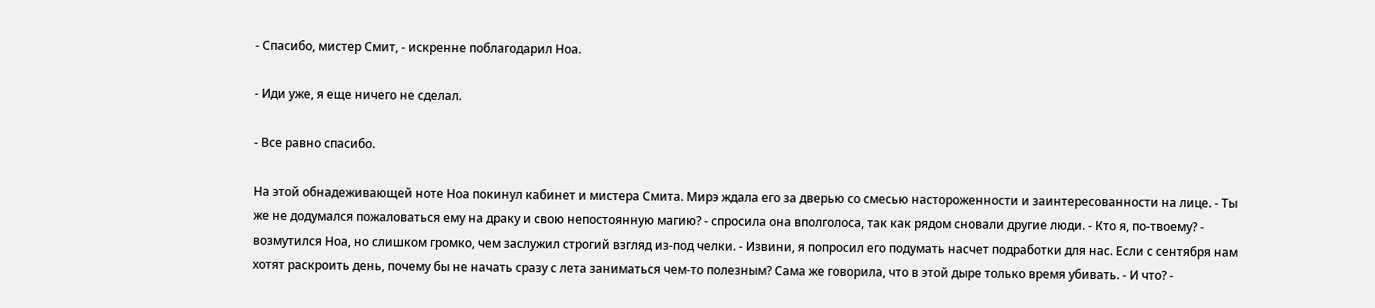- Спасибо, мистер Смит, - искренне поблагодарил Ноа.

- Иди уже, я еще ничего не сделал.

- Все равно спасибо.

На этой обнадеживающей ноте Ноа покинул кабинет и мистера Смита. Мирэ ждала его за дверью со смесью настороженности и заинтересованности на лице. - Ты же не додумался пожаловаться ему на драку и свою непостоянную магию? - спросила она вполголоса, так как рядом сновали другие люди. - Кто я, по-твоему? - возмутился Ноа, но слишком громко, чем заслужил строгий взгляд из-под челки. - Извини, я попросил его подумать насчет подработки для нас. Если с сентября нам хотят раскроить день, почему бы не начать сразу с лета заниматься чем-то полезным? Сама же говорила, что в этой дыре только время убивать. - И что? -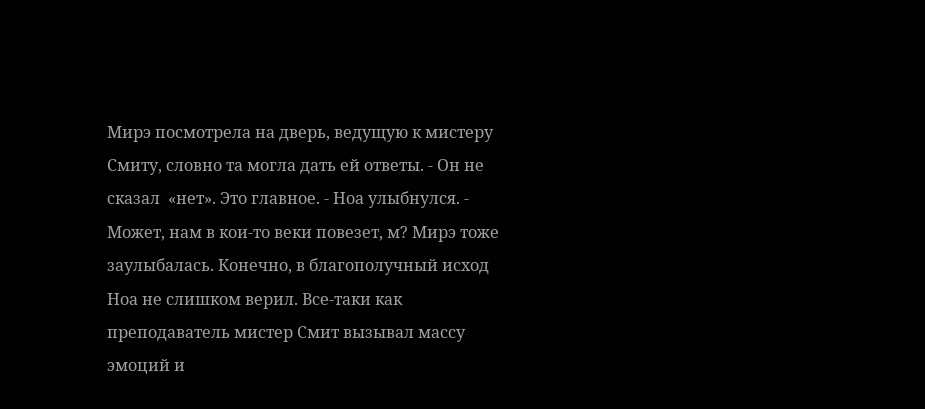Мирэ посмотрела на дверь, ведущую к мистеру Смиту, словно та могла дать ей ответы. - Он не сказал  «нет». Это главное. - Ноа улыбнулся. - Может, нам в кои-то веки повезет, м? Мирэ тоже заулыбалась. Конечно, в благополучный исход Ноа не слишком верил. Все-таки как преподаватель мистер Смит вызывал массу эмоций и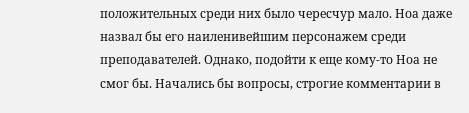положительных среди них было чересчур мало. Ноа даже назвал бы его наиленивейшим персонажем среди преподавателей. Однако, подойти к еще кому-то Ноа не смог бы. Начались бы вопросы, строгие комментарии в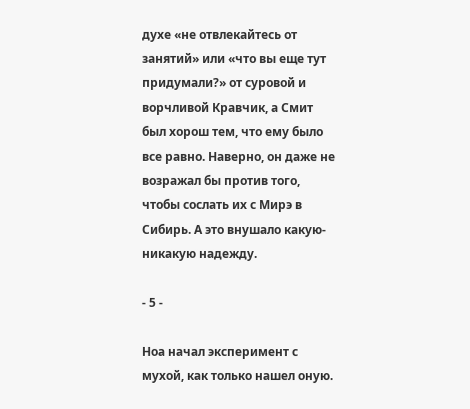духе «не отвлекайтесь от занятий» или «что вы еще тут придумали?» от суровой и ворчливой Кравчик, а Смит был хорош тем, что ему было все равно. Наверно, он даже не возражал бы против того, чтобы сослать их с Мирэ в Сибирь. А это внушало какую-никакую надежду.

- 5 -

Ноа начал эксперимент с мухой, как только нашел оную.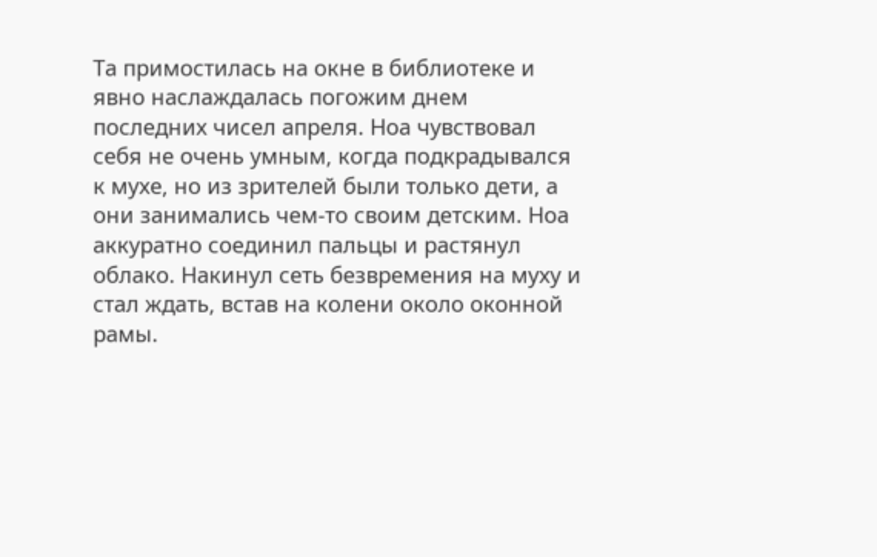Та примостилась на окне в библиотеке и явно наслаждалась погожим днем последних чисел апреля. Ноа чувствовал себя не очень умным, когда подкрадывался к мухе, но из зрителей были только дети, а они занимались чем-то своим детским. Ноа аккуратно соединил пальцы и растянул облако. Накинул сеть безвремения на муху и стал ждать, встав на колени около оконной рамы.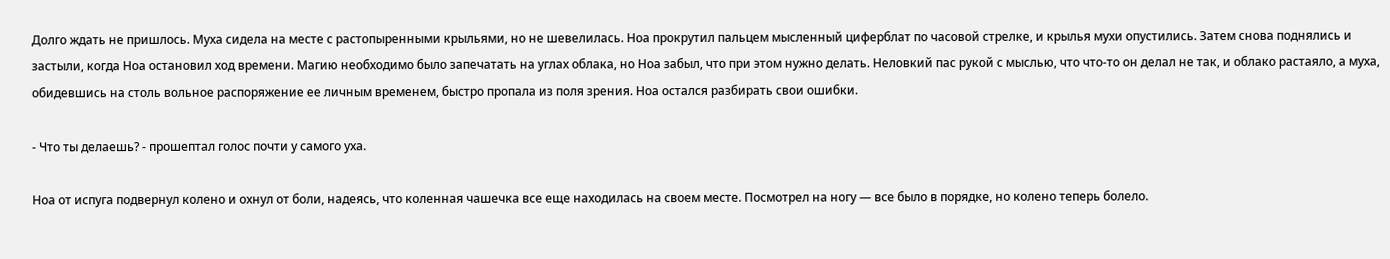Долго ждать не пришлось. Муха сидела на месте с растопыренными крыльями, но не шевелилась. Ноа прокрутил пальцем мысленный циферблат по часовой стрелке, и крылья мухи опустились. Затем снова поднялись и застыли, когда Ноа остановил ход времени. Магию необходимо было запечатать на углах облака, но Ноа забыл, что при этом нужно делать. Неловкий пас рукой с мыслью, что что-то он делал не так, и облако растаяло, а муха, обидевшись на столь вольное распоряжение ее личным временем, быстро пропала из поля зрения. Ноа остался разбирать свои ошибки.

- Что ты делаешь? - прошептал голос почти у самого уха.

Ноа от испуга подвернул колено и охнул от боли, надеясь, что коленная чашечка все еще находилась на своем месте. Посмотрел на ногу — все было в порядке, но колено теперь болело.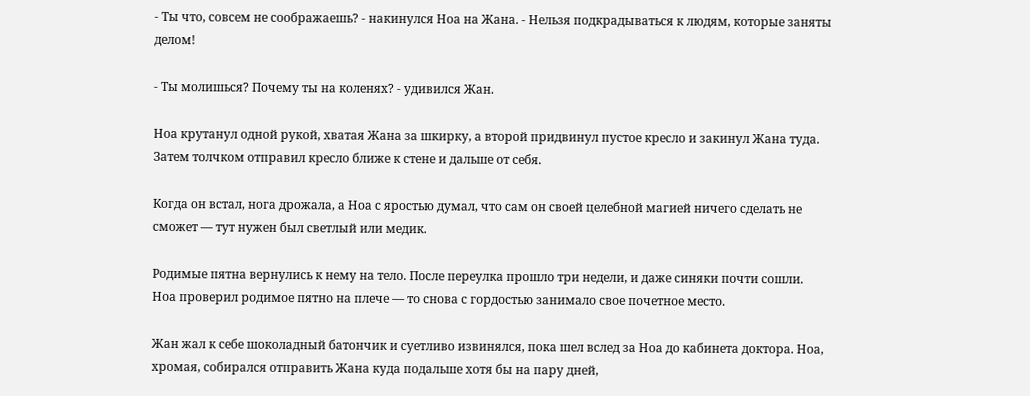- Ты что, совсем не соображаешь? - накинулся Ноа на Жана. - Нельзя подкрадываться к людям, которые заняты делом!

- Ты молишься? Почему ты на коленях? - удивился Жан.

Ноа крутанул одной рукой, хватая Жана за шкирку, а второй придвинул пустое кресло и закинул Жана туда. Затем толчком отправил кресло ближе к стене и дальше от себя.

Когда он встал, нога дрожала, а Ноа с яростью думал, что сам он своей целебной магией ничего сделать не сможет — тут нужен был светлый или медик.

Родимые пятна вернулись к нему на тело. После переулка прошло три недели, и даже синяки почти сошли. Ноа проверил родимое пятно на плече — то снова с гордостью занимало свое почетное место.

Жан жал к себе шоколадный батончик и суетливо извинялся, пока шел вслед за Ноа до кабинета доктора. Ноа, хромая, собирался отправить Жана куда подальше хотя бы на пару дней,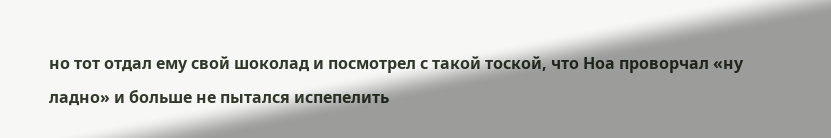но тот отдал ему свой шоколад и посмотрел с такой тоской, что Ноа проворчал «ну ладно» и больше не пытался испепелить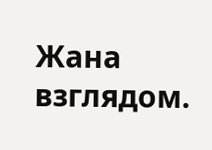Жана взглядом.